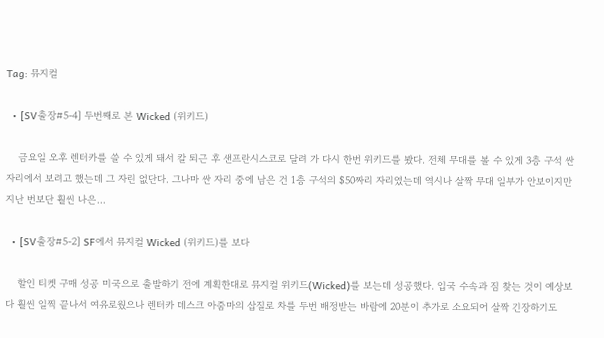Tag: 뮤지컬

  • [SV출장#5-4] 두번째로 본 Wicked (위키드)

    금요일 오후 렌터카를 쓸 수 있게 돼서 칼 퇴근 후 샌프란시스코로 달려 가 다시 한번 위키드를 봤다. 전체 무대를 볼 수 있게 3층 구석 싼 자리에서 보려고 했는데 그 자린 없단다. 그나마 싼 자리 중에 남은 건 1층 구석의 $50짜리 자리였는데 역시나 살짝 무대 일부가 안보이지만 지난 번보단 훨씬 나은…

  • [SV출장#5-2] SF에서 뮤지컬 Wicked (위키드)를 보다

    할인 티켓 구매 성공 미국으로 출발하기 전에 계획한대로 뮤지컬 위키드(Wicked)를 보는데 성공했다. 입국 수속과 짐 찾는 것이 예상보다 훨씬 일찍 끝나서 여유로웠으나 렌터카 데스크 아줌마의 삽질로 차를 두번 배정받는 바람에 20분이 추가로 소요되어 살짝 긴장하기도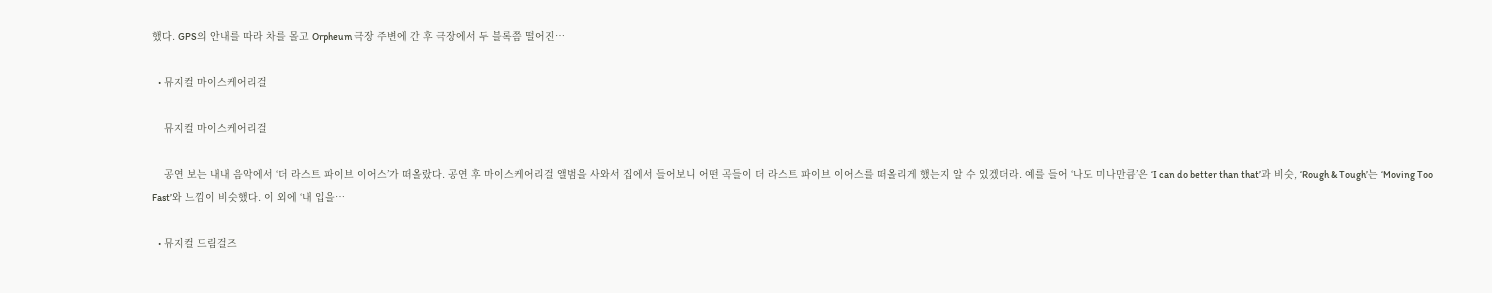했다. GPS의 안내를 따라 차를 몰고 Orpheum 극장 주변에 간 후 극장에서 두 블록쯤 떨어진…

  • 뮤지컬 마이스케어리걸

    뮤지컬 마이스케어리걸

    공연 보는 내내 음악에서 ‘더 라스트 파이브 이어스’가 떠올랐다. 공연 후 마이스케어리걸 앨범을 사와서 집에서 들어보니 어떤 곡들이 더 라스트 파이브 이어스를 떠올리게 했는지 알 수 있겠더라. 예를 들어 ‘나도 미나만큼’은 ‘I can do better than that’과 비슷, ‘Rough & Tough’는 ‘Moving Too Fast’와 느낌이 비슷했다. 이 외에 ‘내 입을…

  • 뮤지컬 드림걸즈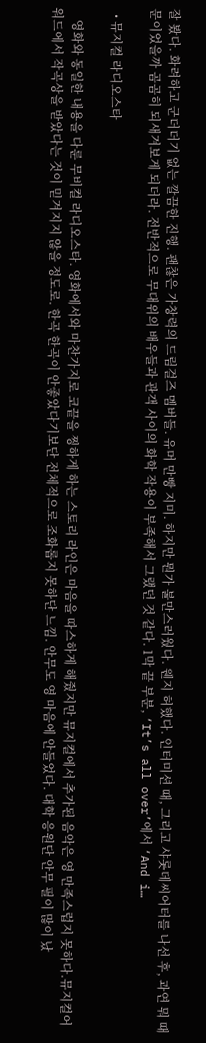잘 봤다. 화려하고 군더더기 없는 깔끔한 진행. 괜찮은 가창력의 드림걸즈 멤버들. 유머 만빵 지미. 하지만 뭔가 불만스러웠다. 웬지 허했다. 인터미션 때, 그리고 샤롯데씨어터를 나선 후, 과연 뭐 때문이었을까 곰곰히 되새겨보게 되더라. 전반적으로 무대위의 배우들과 관객 사이의 화학 작용이 부족해서 그랬던 것 같다. 1막 끝 부분, ‘It’s all over’에서 ‘And i…

  • 뮤지컬 라디오스타

    영화와 동일한 내용을 다룬 무비컬 라디오스타. 영화에서와 마찬가지로 코끝을 찡하게 하는 스토리 라인은 마음을 따스하게 해줬지만 뮤지컬에서 추가된 음악은 영 만족스럽지 못하다.뮤지컬어워드에서 작곡상을 받았다는 것이 믿겨지지 않을 정도로. 한곡 한곡이 안좋았다기보단 전체적으로 조화롭지 못하단 느낌. 안무도 영 마음에 안들었다. 대학 응원단 안무 필이 많이 났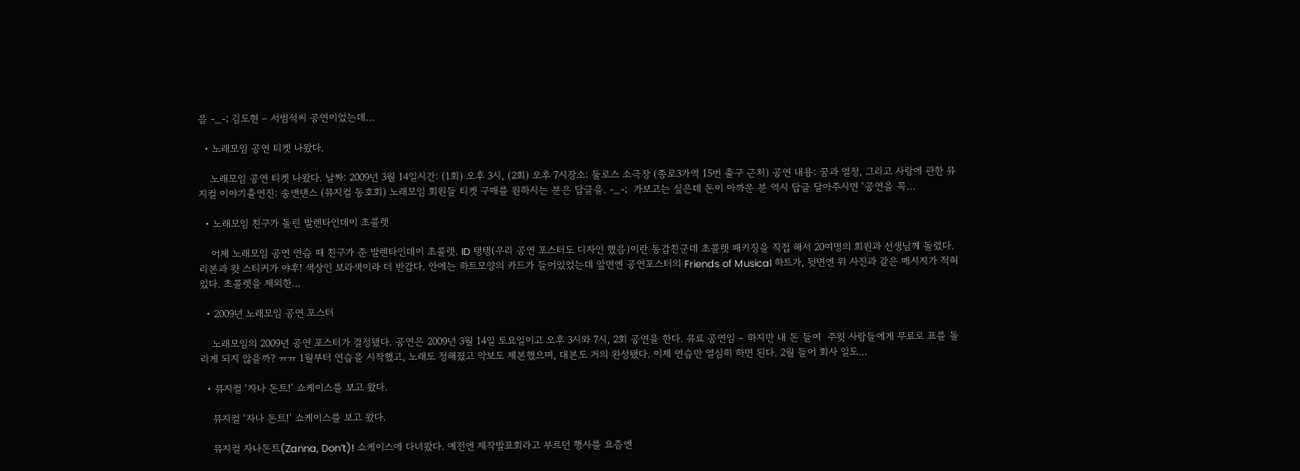음 -_-; 김도현 – 서범석씨 공연이었는데…

  • 노래모임 공연 티켓 나왔다.

    노래모임 공연 티켓 나왔다. 날짜: 2009년 3월 14일시간: (1회) 오후 3시, (2회) 오후 7시장소: 둘로스 소극장 (종로3가역 15번 출구 근처) 공연 내용: 꿈과 열정, 그리고 사랑에 관한 뮤지컬 이야기출연진: 송앤댄스 (뮤지컬 동호회) 노래모임 회원들 티켓 구매를 원하시는 분은 답글을. -_-;  가보고는 싶은데 돈이 아까운 분 역시 답글 달아주시면 ‘공연을 꼭…

  • 노래모임 친구가 돌린 발렌타인데이 초콜렛

    어제 노래모임 공연 연습 때 친구가 준 발렌타인데이 초콜렛. ID 탱탱(우리 공연 포스터도 디자인 했음)이란 동갑친군데 초콜렛 패키징을 직접 해서 20여명의 회원과 선생님께 돌렸다.  리본과 윗 스티커가 야후! 색상인 보라색이라 더 반갑다. 안에는 하트모양의 카드가 들어있었는데 앞면엔 공연포스터의 Friends of Musical 하트가, 뒷면엔 위 사진과 같은 메시지가 적혀있다. 초콜렛을 제외한…

  • 2009년 노래모임 공연 포스터

    노래모임의 2009년 공연 포스터가 결정됐다. 공연은 2009년 3월 14일 토요일이고 오후 3시와 7시, 2회 공연을 한다. 유료 공연임 – 하지만 내 돈 들여  주윗 사람들에게 무료로 표를 돌리게 되지 않을까? ㅠㅠ 1월부터 연습을 시작했고, 노래도 정해졌고 악보도 제본했으며, 대본도 거의 완성됐다. 이제 연습만 열심히 하면 된다. 2월 들어 회사 일도…

  • 뮤지컬 ‘자나 돈트!’ 쇼케이스를 보고 왔다.

    뮤지컬 ‘자나 돈트!’ 쇼케이스를 보고 왔다.

    뮤지컬 자나돈트(Zanna, Don’t)! 쇼케이스에 다녀왔다. 예전엔 제작발표회라고 부르던 행사를 요즘엔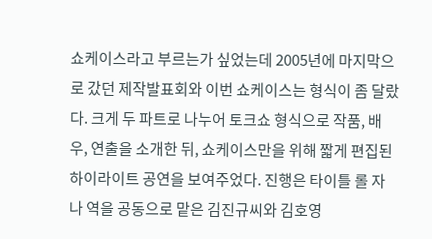쇼케이스라고 부르는가 싶었는데 2005년에 마지막으로 갔던 제작발표회와 이번 쇼케이스는 형식이 좀 달랐다. 크게 두 파트로 나누어 토크쇼 형식으로 작품, 배우, 연출을 소개한 뒤, 쇼케이스만을 위해 짧게 편집된 하이라이트 공연을 보여주었다. 진행은 타이틀 롤 자나 역을 공동으로 맡은 김진규씨와 김호영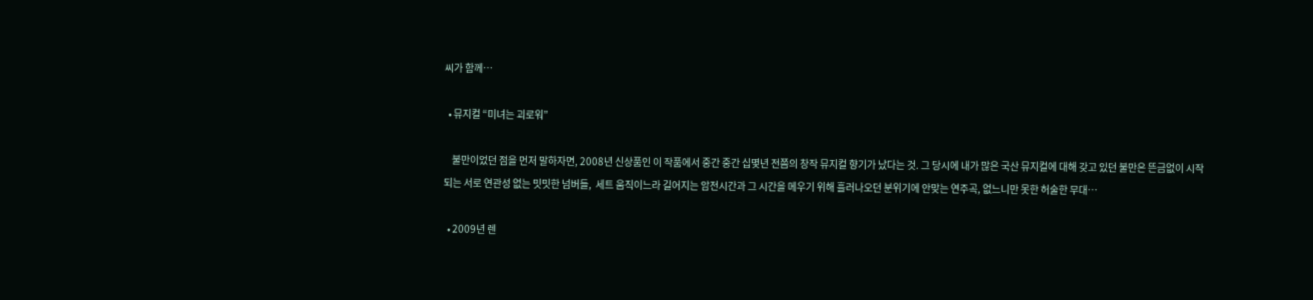씨가 함께…

  • 뮤지컬 “미녀는 괴로워”

    불만이었던 점을 먼저 말하자면, 2008년 신상품인 이 작품에서 중간 중간 십몇년 전쯤의 창작 뮤지컬 향기가 났다는 것. 그 당시에 내가 많은 국산 뮤지컬에 대해 갖고 있던 불만은 뜬금없이 시작되는 서로 연관성 없는 밋밋한 넘버들,  세트 움직이느라 길어지는 암전시간과 그 시간을 메우기 위해 흘러나오던 분위기에 안맞는 연주곡, 없느니만 못한 허술한 무대…

  • 2009년 렌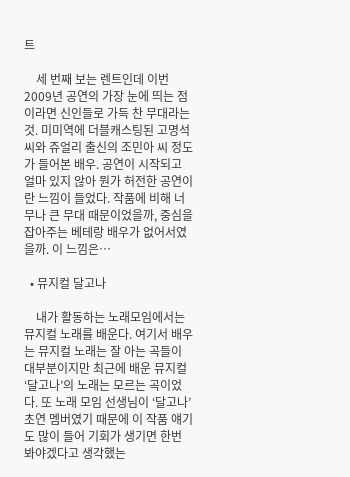트

    세 번째 보는 렌트인데 이번 2009년 공연의 가장 눈에 띄는 점이라면 신인들로 가득 찬 무대라는 것. 미미역에 더블캐스팅된 고명석 씨와 쥬얼리 출신의 조민아 씨 정도가 들어본 배우. 공연이 시작되고 얼마 있지 않아 뭔가 허전한 공연이란 느낌이 들었다. 작품에 비해 너무나 큰 무대 때문이었을까, 중심을 잡아주는 베테랑 배우가 없어서였을까. 이 느낌은…

  • 뮤지컬 달고나

    내가 활동하는 노래모임에서는 뮤지컬 노래를 배운다. 여기서 배우는 뮤지컬 노래는 잘 아는 곡들이 대부분이지만 최근에 배운 뮤지컬 ‘달고나’의 노래는 모르는 곡이었다. 또 노래 모임 선생님이 ‘달고나’ 초연 멤버였기 때문에 이 작품 얘기도 많이 들어 기회가 생기면 한번 봐야겠다고 생각했는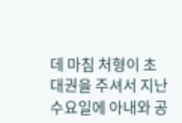데 마침 처형이 초대권을 주셔서 지난 수요일에 아내와 공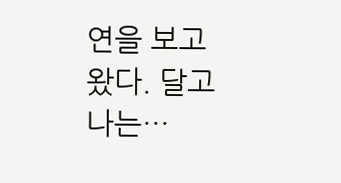연을 보고 왔다. 달고나는…